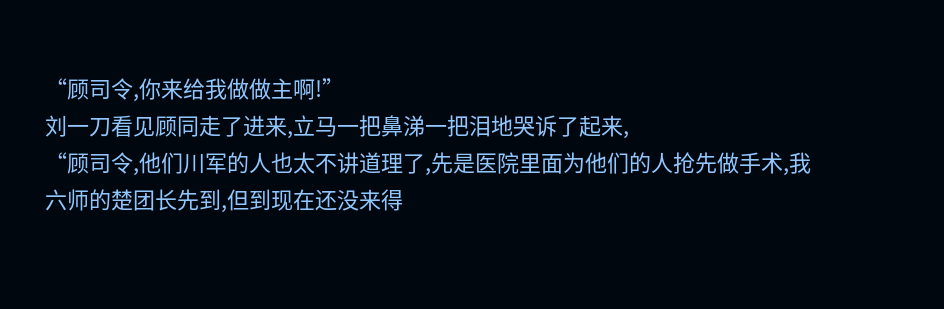“顾司令,你来给我做做主啊!”
刘一刀看见顾同走了进来,立马一把鼻涕一把泪地哭诉了起来,
“顾司令,他们川军的人也太不讲道理了,先是医院里面为他们的人抢先做手术,我六师的楚团长先到,但到现在还没来得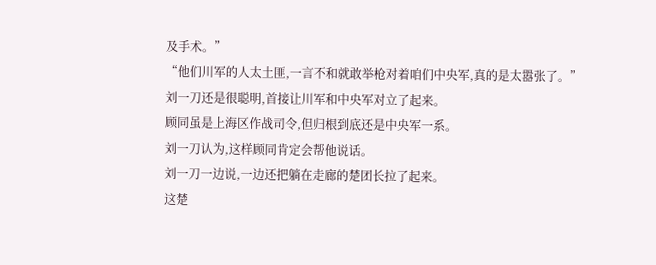及手术。”
“他们川军的人太土匪,一言不和就敢举枪对着咱们中央军,真的是太嚣张了。”
刘一刀还是很聪明,首接让川军和中央军对立了起来。
顾同虽是上海区作战司令,但归根到底还是中央军一系。
刘一刀认为,这样顾同肯定会帮他说话。
刘一刀一边说,一边还把躺在走廊的楚团长拉了起来。
这楚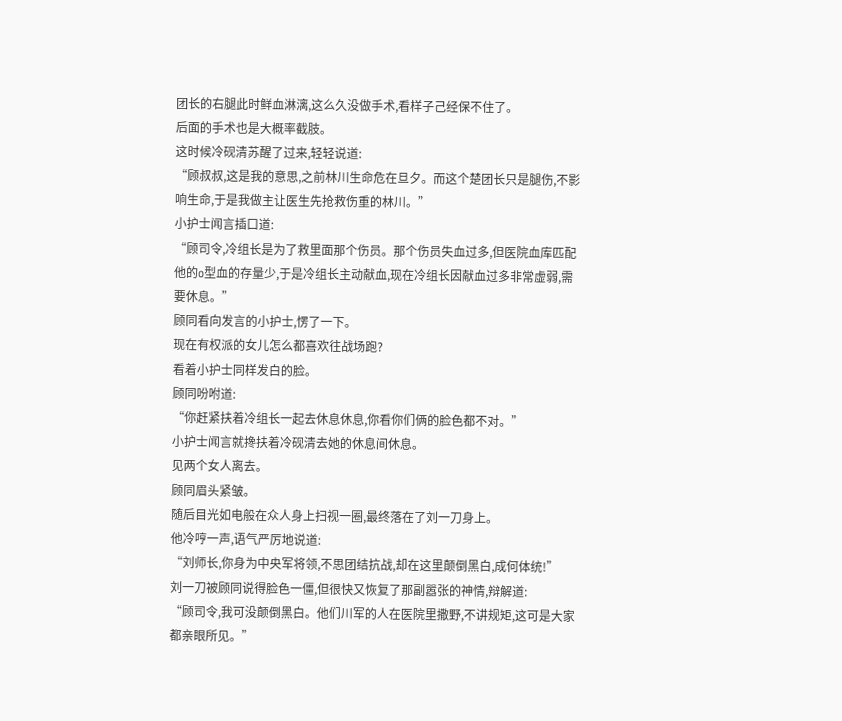团长的右腿此时鲜血淋漓,这么久没做手术,看样子己经保不住了。
后面的手术也是大概率截肢。
这时候冷砚清苏醒了过来,轻轻说道:
“顾叔叔,这是我的意思,之前林川生命危在旦夕。而这个楚团长只是腿伤,不影响生命,于是我做主让医生先抢救伤重的林川。”
小护士闻言插口道:
“顾司令,冷组长是为了救里面那个伤员。那个伤员失血过多,但医院血库匹配他的o型血的存量少,于是冷组长主动献血,现在冷组长因献血过多非常虚弱,需要休息。”
顾同看向发言的小护士,愣了一下。
现在有权派的女儿怎么都喜欢往战场跑?
看着小护士同样发白的脸。
顾同吩咐道:
“你赶紧扶着冷组长一起去休息休息,你看你们俩的脸色都不对。”
小护士闻言就搀扶着冷砚清去她的休息间休息。
见两个女人离去。
顾同眉头紧皱。
随后目光如电般在众人身上扫视一圈,最终落在了刘一刀身上。
他冷哼一声,语气严厉地说道:
“刘师长,你身为中央军将领,不思团结抗战,却在这里颠倒黑白,成何体统!”
刘一刀被顾同说得脸色一僵,但很快又恢复了那副嚣张的神情,辩解道:
“顾司令,我可没颠倒黑白。他们川军的人在医院里撒野,不讲规矩,这可是大家都亲眼所见。”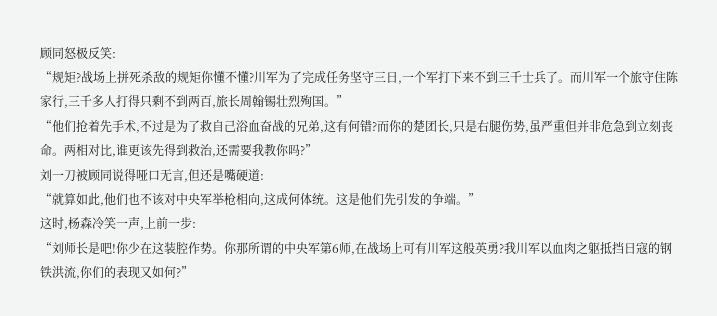顾同怒极反笑:
“规矩?战场上拼死杀敌的规矩你懂不懂?川军为了完成任务坚守三日,一个军打下来不到三千士兵了。而川军一个旅守住陈家行,三千多人打得只剩不到两百,旅长周翰锡壮烈殉国。”
“他们抢着先手术,不过是为了救自己浴血奋战的兄弟,这有何错?而你的楚团长,只是右腿伤势,虽严重但并非危急到立刻丧命。两相对比,谁更该先得到救治,还需要我教你吗?”
刘一刀被顾同说得哑口无言,但还是嘴硬道:
“就算如此,他们也不该对中央军举枪相向,这成何体统。这是他们先引发的争端。”
这时,杨森冷笑一声,上前一步:
“刘师长是吧!你少在这装腔作势。你那所谓的中央军第6师,在战场上可有川军这般英勇?我川军以血肉之躯抵挡日寇的钢铁洪流,你们的表现又如何?”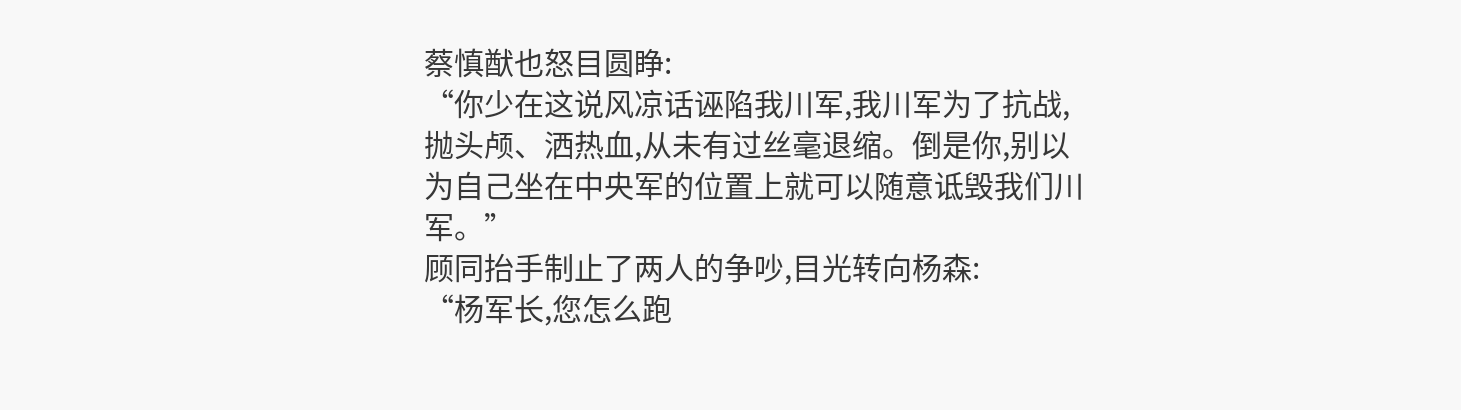蔡慎猷也怒目圆睁:
“你少在这说风凉话诬陷我川军,我川军为了抗战,抛头颅、洒热血,从未有过丝毫退缩。倒是你,别以为自己坐在中央军的位置上就可以随意诋毁我们川军。”
顾同抬手制止了两人的争吵,目光转向杨森:
“杨军长,您怎么跑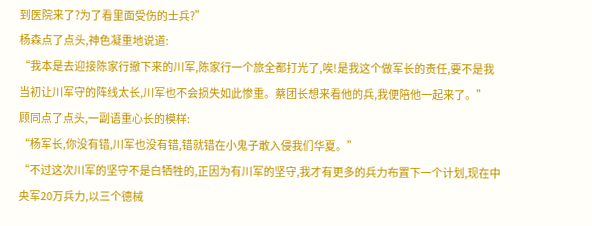到医院来了?为了看里面受伤的士兵?”
杨森点了点头,神色凝重地说道:
“我本是去迎接陈家行撤下来的川军,陈家行一个旅全都打光了,唉!是我这个做军长的责任,要不是我当初让川军守的阵线太长,川军也不会损失如此惨重。蔡团长想来看他的兵,我便陪他一起来了。”
顾同点了点头,一副语重心长的模样:
“杨军长,你没有错,川军也没有错,错就错在小鬼子敢入侵我们华夏。”
“不过这次川军的坚守不是白牺牲的,正因为有川军的坚守,我才有更多的兵力布置下一个计划,现在中央军20万兵力,以三个德械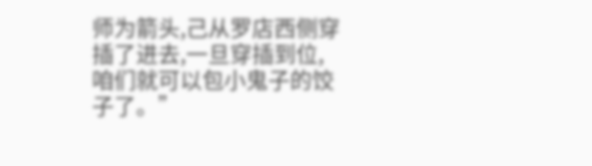师为箭头,己从罗店西侧穿插了进去,一旦穿插到位,咱们就可以包小鬼子的饺子了。”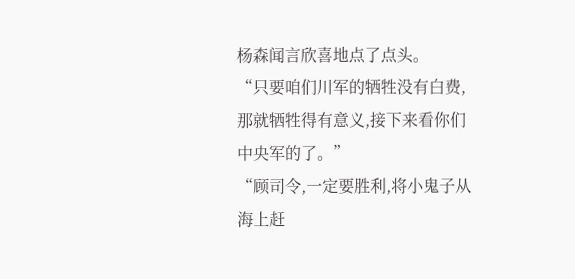杨森闻言欣喜地点了点头。
“只要咱们川军的牺牲没有白费,那就牺牲得有意义,接下来看你们中央军的了。”
“顾司令,一定要胜利,将小鬼子从海上赶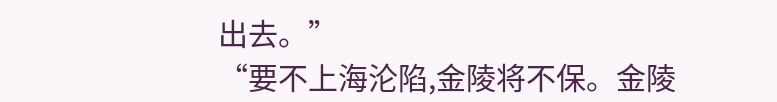出去。”
“要不上海沦陷,金陵将不保。金陵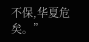不保,华夏危矣。”